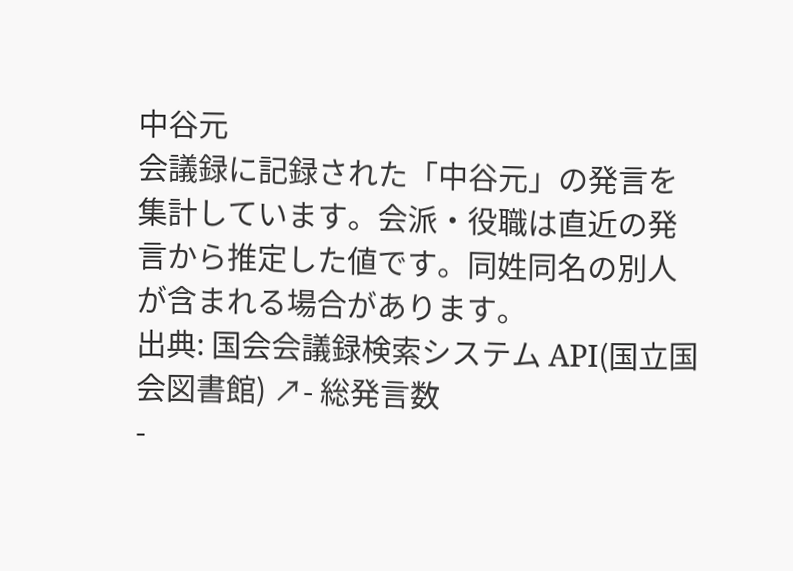中谷元
会議録に記録された「中谷元」の発言を集計しています。会派・役職は直近の発言から推定した値です。同姓同名の別人が含まれる場合があります。
出典: 国会会議録検索システム API(国立国会図書館) ↗- 総発言数
-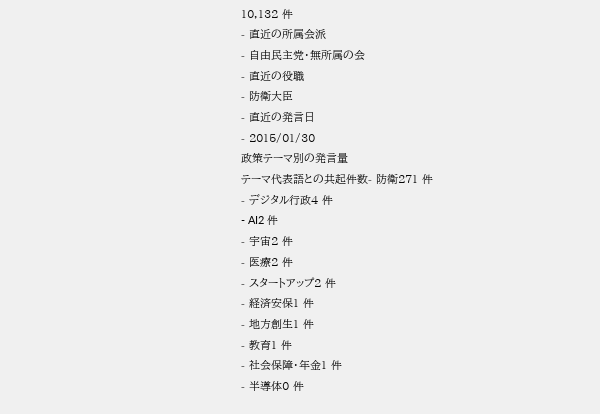10,132 件
- 直近の所属会派
- 自由民主党・無所属の会
- 直近の役職
- 防衛大臣
- 直近の発言日
- 2015/01/30
政策テーマ別の発言量
テーマ代表語との共起件数- 防衛271 件
- デジタル行政4 件
- AI2 件
- 宇宙2 件
- 医療2 件
- スタートアップ2 件
- 経済安保1 件
- 地方創生1 件
- 教育1 件
- 社会保障・年金1 件
- 半導体0 件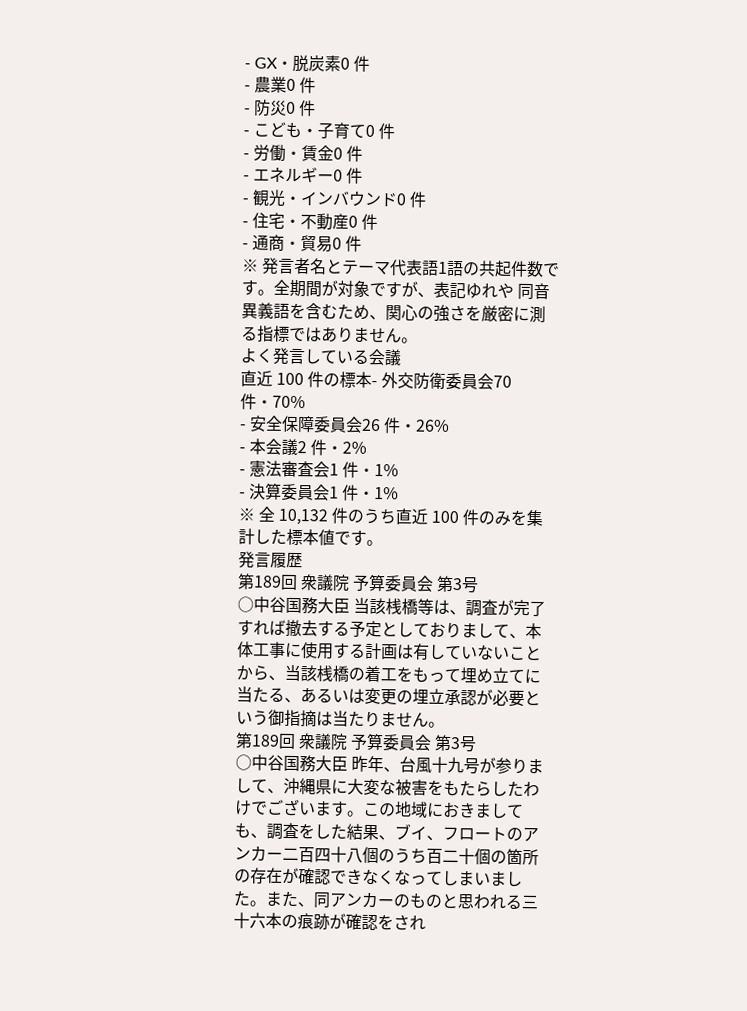- GX・脱炭素0 件
- 農業0 件
- 防災0 件
- こども・子育て0 件
- 労働・賃金0 件
- エネルギー0 件
- 観光・インバウンド0 件
- 住宅・不動産0 件
- 通商・貿易0 件
※ 発言者名とテーマ代表語1語の共起件数です。全期間が対象ですが、表記ゆれや 同音異義語を含むため、関心の強さを厳密に測る指標ではありません。
よく発言している会議
直近 100 件の標本- 外交防衛委員会70 件・70%
- 安全保障委員会26 件・26%
- 本会議2 件・2%
- 憲法審査会1 件・1%
- 決算委員会1 件・1%
※ 全 10,132 件のうち直近 100 件のみを集計した標本値です。
発言履歴
第189回 衆議院 予算委員会 第3号
○中谷国務大臣 当該桟橋等は、調査が完了すれば撤去する予定としておりまして、本体工事に使用する計画は有していないことから、当該桟橋の着工をもって埋め立てに当たる、あるいは変更の埋立承認が必要という御指摘は当たりません。
第189回 衆議院 予算委員会 第3号
○中谷国務大臣 昨年、台風十九号が参りまして、沖縄県に大変な被害をもたらしたわけでございます。この地域におきましても、調査をした結果、ブイ、フロートのアンカー二百四十八個のうち百二十個の箇所の存在が確認できなくなってしまいました。また、同アンカーのものと思われる三十六本の痕跡が確認をされ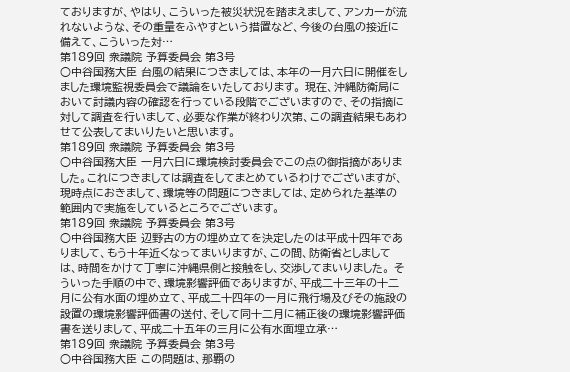ておりますが、やはり、こういった被災状況を踏まえまして、アンカーが流れないような、その重量をふやすという措置など、今後の台風の接近に備えて、こういった対…
第189回 衆議院 予算委員会 第3号
○中谷国務大臣 台風の結果につきましては、本年の一月六日に開催をしました環境監視委員会で議論をいたしております。 現在、沖縄防衛局において討議内容の確認を行っている段階でございますので、その指摘に対して調査を行いまして、必要な作業が終わり次第、この調査結果もあわせて公表してまいりたいと思います。
第189回 衆議院 予算委員会 第3号
○中谷国務大臣 一月六日に環境検討委員会でこの点の御指摘がありました。これにつきましては調査をしてまとめているわけでございますが、現時点におきまして、環境等の問題につきましては、定められた基準の範囲内で実施をしているところでございます。
第189回 衆議院 予算委員会 第3号
○中谷国務大臣 辺野古の方の埋め立てを決定したのは平成十四年でありまして、もう十年近くなってまいりますが、この間、防衛省としましては、時間をかけて丁寧に沖縄県側と接触をし、交渉してまいりました。 そういった手順の中で、環境影響評価でありますが、平成二十三年の十二月に公有水面の埋め立て、平成二十四年の一月に飛行場及びその施設の設置の環境影響評価書の送付、そして同十二月に補正後の環境影響評価書を送りまして、平成二十五年の三月に公有水面埋立承…
第189回 衆議院 予算委員会 第3号
○中谷国務大臣 この問題は、那覇の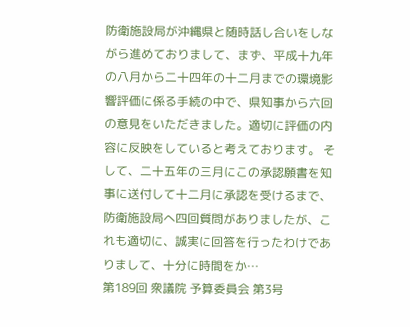防衛施設局が沖縄県と随時話し合いをしながら進めておりまして、まず、平成十九年の八月から二十四年の十二月までの環境影響評価に係る手続の中で、県知事から六回の意見をいただきました。適切に評価の内容に反映をしていると考えております。 そして、二十五年の三月にこの承認願書を知事に送付して十二月に承認を受けるまで、防衛施設局へ四回質問がありましたが、これも適切に、誠実に回答を行ったわけでありまして、十分に時間をか…
第189回 衆議院 予算委員会 第3号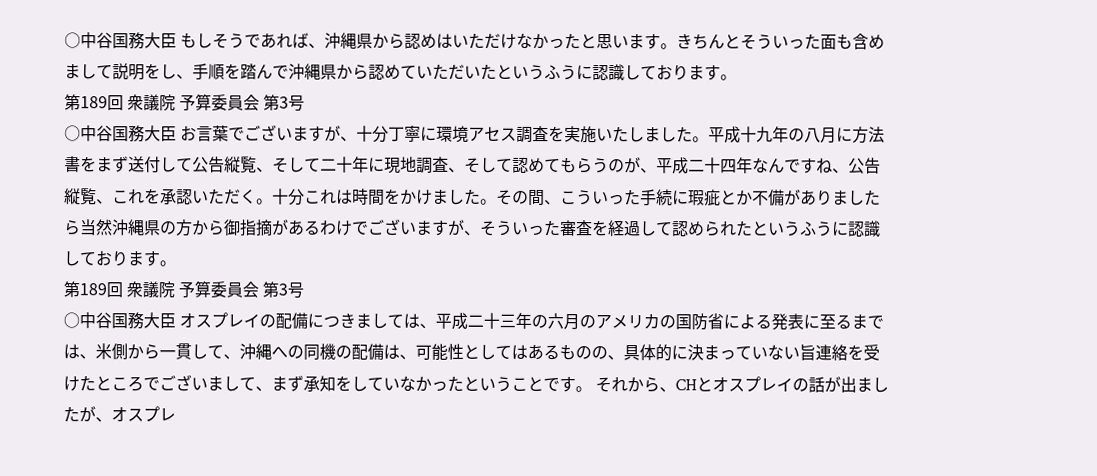○中谷国務大臣 もしそうであれば、沖縄県から認めはいただけなかったと思います。きちんとそういった面も含めまして説明をし、手順を踏んで沖縄県から認めていただいたというふうに認識しております。
第189回 衆議院 予算委員会 第3号
○中谷国務大臣 お言葉でございますが、十分丁寧に環境アセス調査を実施いたしました。平成十九年の八月に方法書をまず送付して公告縦覧、そして二十年に現地調査、そして認めてもらうのが、平成二十四年なんですね、公告縦覧、これを承認いただく。十分これは時間をかけました。その間、こういった手続に瑕疵とか不備がありましたら当然沖縄県の方から御指摘があるわけでございますが、そういった審査を経過して認められたというふうに認識しております。
第189回 衆議院 予算委員会 第3号
○中谷国務大臣 オスプレイの配備につきましては、平成二十三年の六月のアメリカの国防省による発表に至るまでは、米側から一貫して、沖縄への同機の配備は、可能性としてはあるものの、具体的に決まっていない旨連絡を受けたところでございまして、まず承知をしていなかったということです。 それから、CHとオスプレイの話が出ましたが、オスプレ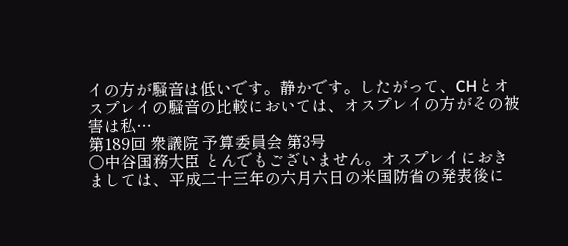イの方が騒音は低いです。静かです。したがって、CHとオスプレイの騒音の比較においては、オスプレイの方がその被害は私…
第189回 衆議院 予算委員会 第3号
○中谷国務大臣 とんでもございません。オスプレイにおきましては、平成二十三年の六月六日の米国防省の発表後に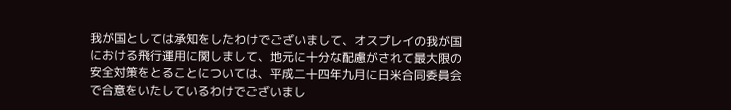我が国としては承知をしたわけでございまして、オスプレイの我が国における飛行運用に関しまして、地元に十分な配慮がされて最大限の安全対策をとることについては、平成二十四年九月に日米合同委員会で合意をいたしているわけでございまし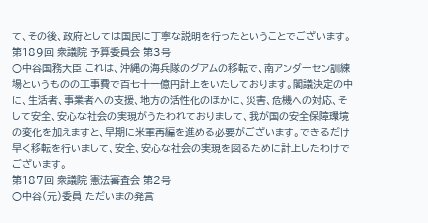て、その後、政府としては国民に丁寧な説明を行ったということでございます。
第189回 衆議院 予算委員会 第3号
○中谷国務大臣 これは、沖縄の海兵隊のグアムの移転で、南アンダーセン訓練場というものの工事費で百七十一億円計上をいたしております。閣議決定の中に、生活者、事業者への支援、地方の活性化のほかに、災害、危機への対応、そして安全、安心な社会の実現がうたわれておりまして、我が国の安全保障環境の変化を加えますと、早期に米軍再編を進める必要がございます。できるだけ早く移転を行いまして、安全、安心な社会の実現を図るために計上したわけでございます。
第187回 衆議院 憲法審査会 第2号
○中谷(元)委員 ただいまの発言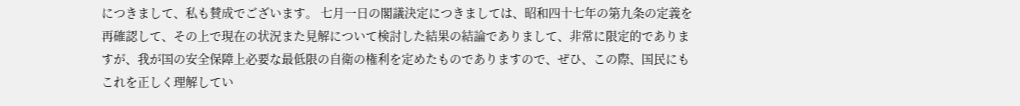につきまして、私も賛成でございます。 七月一日の閣議決定につきましては、昭和四十七年の第九条の定義を再確認して、その上で現在の状況また見解について検討した結果の結論でありまして、非常に限定的でありますが、我が国の安全保障上必要な最低限の自衛の権利を定めたものでありますので、ぜひ、この際、国民にもこれを正しく理解してい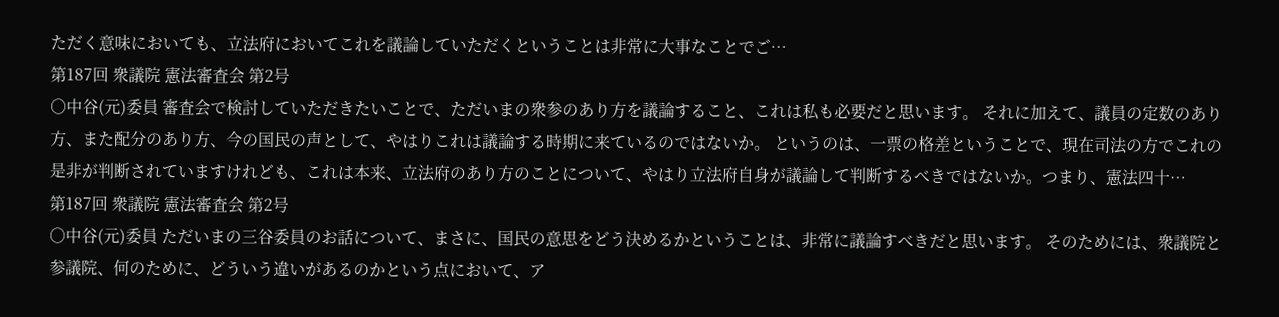ただく意味においても、立法府においてこれを議論していただくということは非常に大事なことでご…
第187回 衆議院 憲法審査会 第2号
○中谷(元)委員 審査会で検討していただきたいことで、ただいまの衆参のあり方を議論すること、これは私も必要だと思います。 それに加えて、議員の定数のあり方、また配分のあり方、今の国民の声として、やはりこれは議論する時期に来ているのではないか。 というのは、一票の格差ということで、現在司法の方でこれの是非が判断されていますけれども、これは本来、立法府のあり方のことについて、やはり立法府自身が議論して判断するべきではないか。つまり、憲法四十…
第187回 衆議院 憲法審査会 第2号
○中谷(元)委員 ただいまの三谷委員のお話について、まさに、国民の意思をどう決めるかということは、非常に議論すべきだと思います。 そのためには、衆議院と参議院、何のために、どういう違いがあるのかという点において、ア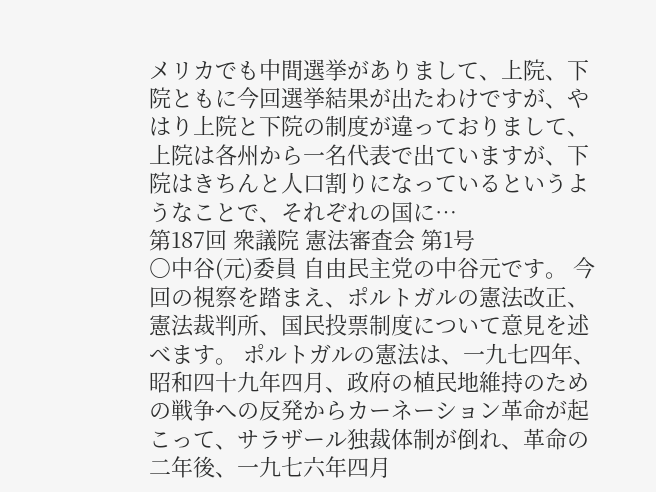メリカでも中間選挙がありまして、上院、下院ともに今回選挙結果が出たわけですが、やはり上院と下院の制度が違っておりまして、上院は各州から一名代表で出ていますが、下院はきちんと人口割りになっているというようなことで、それぞれの国に…
第187回 衆議院 憲法審査会 第1号
○中谷(元)委員 自由民主党の中谷元です。 今回の視察を踏まえ、ポルトガルの憲法改正、憲法裁判所、国民投票制度について意見を述べます。 ポルトガルの憲法は、一九七四年、昭和四十九年四月、政府の植民地維持のための戦争への反発からカーネーション革命が起こって、サラザール独裁体制が倒れ、革命の二年後、一九七六年四月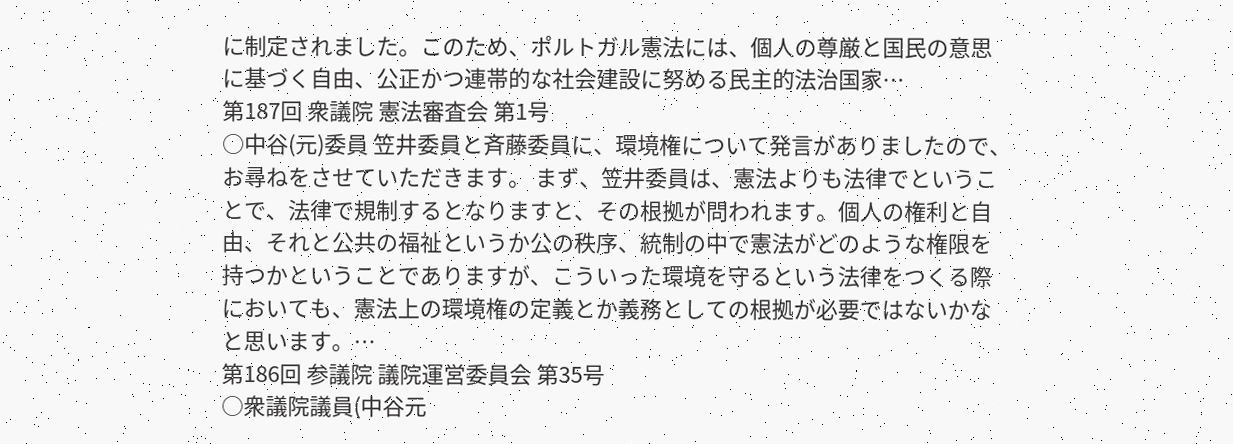に制定されました。このため、ポルトガル憲法には、個人の尊厳と国民の意思に基づく自由、公正かつ連帯的な社会建設に努める民主的法治国家…
第187回 衆議院 憲法審査会 第1号
○中谷(元)委員 笠井委員と斉藤委員に、環境権について発言がありましたので、お尋ねをさせていただきます。 まず、笠井委員は、憲法よりも法律でということで、法律で規制するとなりますと、その根拠が問われます。個人の権利と自由、それと公共の福祉というか公の秩序、統制の中で憲法がどのような権限を持つかということでありますが、こういった環境を守るという法律をつくる際においても、憲法上の環境権の定義とか義務としての根拠が必要ではないかなと思います。…
第186回 参議院 議院運営委員会 第35号
○衆議院議員(中谷元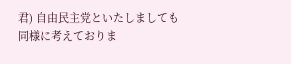君) 自由民主党といたしましても同様に考えておりま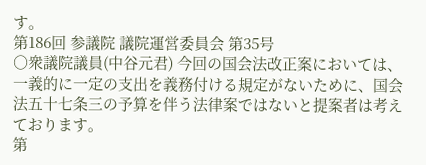す。
第186回 参議院 議院運営委員会 第35号
○衆議院議員(中谷元君) 今回の国会法改正案においては、一義的に一定の支出を義務付ける規定がないために、国会法五十七条三の予算を伴う法律案ではないと提案者は考えております。
第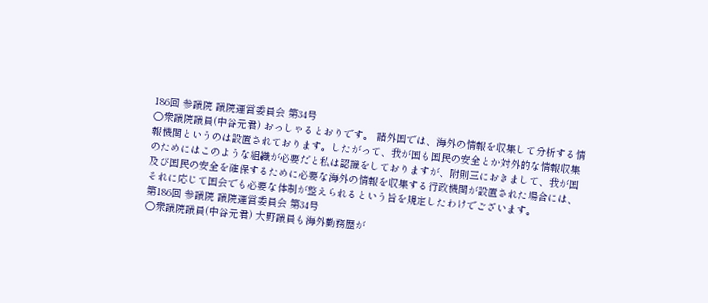186回 参議院 議院運営委員会 第34号
○衆議院議員(中谷元君) おっしゃるとおりです。 諸外国では、海外の情報を収集して分析する情報機関というのは設置されております。したがって、我が国も国民の安全とか対外的な情報収集のためにはこのような組織が必要だと私は認識をしておりますが、附則三におきまして、我が国及び国民の安全を確保するために必要な海外の情報を収集する行政機関が設置された場合には、それに応じて国会でも必要な体制が整えられるという旨を規定したわけでございます。
第186回 参議院 議院運営委員会 第34号
○衆議院議員(中谷元君) 大野議員も海外勤務歴が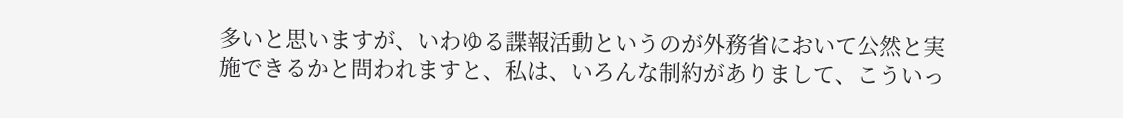多いと思いますが、いわゆる諜報活動というのが外務省において公然と実施できるかと問われますと、私は、いろんな制約がありまして、こういっ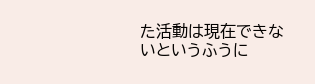た活動は現在できないというふうに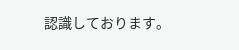認識しております。